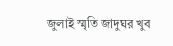জুলাই স্মৃতি জাদুঘর খুব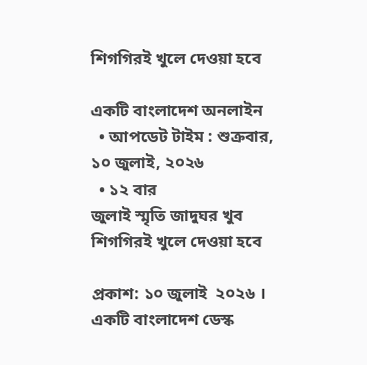শিগগিরই খুলে দেওয়া হবে

একটি বাংলাদেশ অনলাইন
  • আপডেট টাইম : শুক্রবার, ১০ জুলাই, ২০২৬
  • ১২ বার
জুলাই স্মৃতি জাদুঘর খুব শিগগিরই খুলে দেওয়া হবে

প্রকাশ: ১০ জুলাই  ২০২৬ । একটি বাংলাদেশ ডেস্ক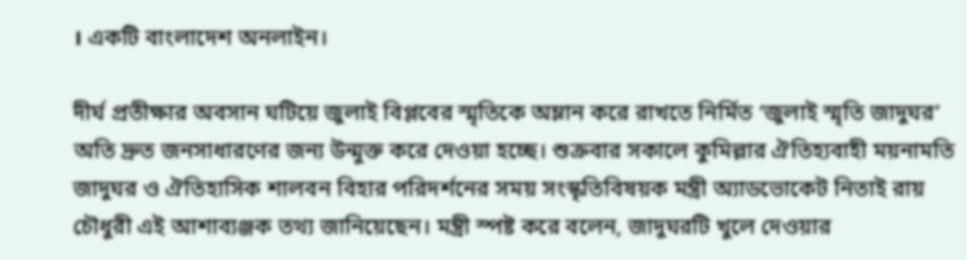। একটি বাংলাদেশ অনলাইন।

দীর্ঘ প্রতীক্ষার অবসান ঘটিয়ে জুলাই বিপ্লবের স্মৃতিকে অম্লান করে রাখতে নির্মিত ‘জুলাই স্মৃতি জাদুঘর’ অতি দ্রুত জনসাধারণের জন্য উন্মুক্ত করে দেওয়া হচ্ছে। শুক্রবার সকালে কুমিল্লার ঐতিহ্যবাহী ময়নামতি জাদুঘর ও ঐতিহাসিক শালবন বিহার পরিদর্শনের সময় সংস্কৃতিবিষয়ক মন্ত্রী অ্যাডভোকেট নিতাই রায় চৌধুরী এই আশাব্যঞ্জক তথ্য জানিয়েছেন। মন্ত্রী স্পষ্ট করে বলেন, জাদুঘরটি খুলে দেওয়ার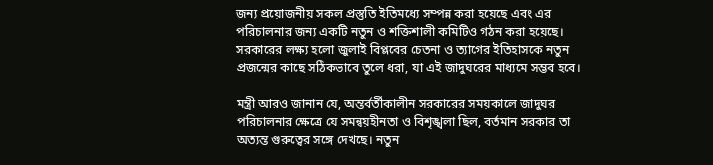জন্য প্রয়োজনীয় সকল প্রস্তুতি ইতিমধ্যে সম্পন্ন করা হয়েছে এবং এর পরিচালনার জন্য একটি নতুন ও শক্তিশালী কমিটিও গঠন করা হয়েছে। সরকারের লক্ষ্য হলো জুলাই বিপ্লবের চেতনা ও ত্যাগের ইতিহাসকে নতুন প্রজন্মের কাছে সঠিকভাবে তুলে ধরা, যা এই জাদুঘরের মাধ্যমে সম্ভব হবে।

মন্ত্রী আরও জানান যে, অন্তর্বর্তীকালীন সরকারের সময়কালে জাদুঘর পরিচালনার ক্ষেত্রে যে সমন্বয়হীনতা ও বিশৃঙ্খলা ছিল, বর্তমান সরকার তা অত্যন্ত গুরুত্বের সঙ্গে দেখছে। নতুন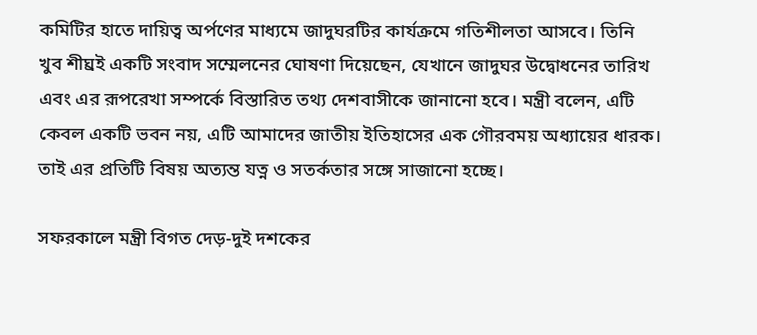কমিটির হাতে দায়িত্ব অর্পণের মাধ্যমে জাদুঘরটির কার্যক্রমে গতিশীলতা আসবে। তিনি খুব শীঘ্রই একটি সংবাদ সম্মেলনের ঘোষণা দিয়েছেন, যেখানে জাদুঘর উদ্বোধনের তারিখ এবং এর রূপরেখা সম্পর্কে বিস্তারিত তথ্য দেশবাসীকে জানানো হবে। মন্ত্রী বলেন, এটি কেবল একটি ভবন নয়, এটি আমাদের জাতীয় ইতিহাসের এক গৌরবময় অধ্যায়ের ধারক। তাই এর প্রতিটি বিষয় অত্যন্ত যত্ন ও সতর্কতার সঙ্গে সাজানো হচ্ছে।

সফরকালে মন্ত্রী বিগত দেড়-দুই দশকের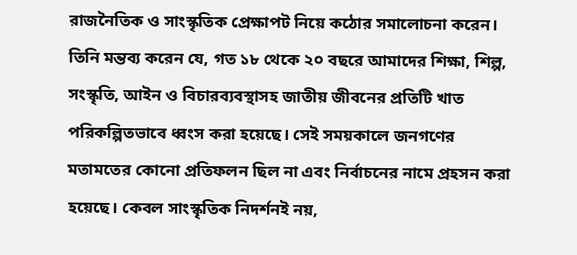রাজনৈতিক ও সাংস্কৃতিক প্রেক্ষাপট নিয়ে কঠোর সমালোচনা করেন। তিনি মন্তব্য করেন যে, গত ১৮ থেকে ২০ বছরে আমাদের শিক্ষা, শিল্প, সংস্কৃতি, আইন ও বিচারব্যবস্থাসহ জাতীয় জীবনের প্রতিটি খাত পরিকল্পিতভাবে ধ্বংস করা হয়েছে। সেই সময়কালে জনগণের মতামতের কোনো প্রতিফলন ছিল না এবং নির্বাচনের নামে প্রহসন করা হয়েছে। কেবল সাংস্কৃতিক নিদর্শনই নয়,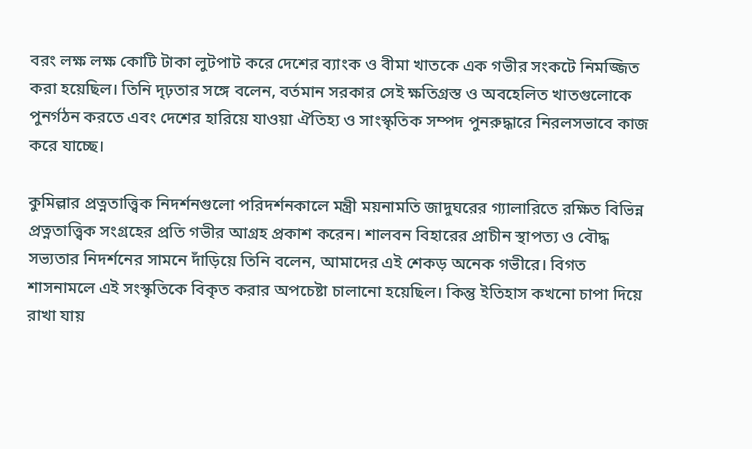বরং লক্ষ লক্ষ কোটি টাকা লুটপাট করে দেশের ব্যাংক ও বীমা খাতকে এক গভীর সংকটে নিমজ্জিত করা হয়েছিল। তিনি দৃঢ়তার সঙ্গে বলেন, বর্তমান সরকার সেই ক্ষতিগ্রস্ত ও অবহেলিত খাতগুলোকে পুনর্গঠন করতে এবং দেশের হারিয়ে যাওয়া ঐতিহ্য ও সাংস্কৃতিক সম্পদ পুনরুদ্ধারে নিরলসভাবে কাজ করে যাচ্ছে।

কুমিল্লার প্রত্নতাত্ত্বিক নিদর্শনগুলো পরিদর্শনকালে মন্ত্রী ময়নামতি জাদুঘরের গ্যালারিতে রক্ষিত বিভিন্ন প্রত্নতাত্ত্বিক সংগ্রহের প্রতি গভীর আগ্রহ প্রকাশ করেন। শালবন বিহারের প্রাচীন স্থাপত্য ও বৌদ্ধ সভ্যতার নিদর্শনের সামনে দাঁড়িয়ে তিনি বলেন, আমাদের এই শেকড় অনেক গভীরে। বিগত শাসনামলে এই সংস্কৃতিকে বিকৃত করার অপচেষ্টা চালানো হয়েছিল। কিন্তু ইতিহাস কখনো চাপা দিয়ে রাখা যায়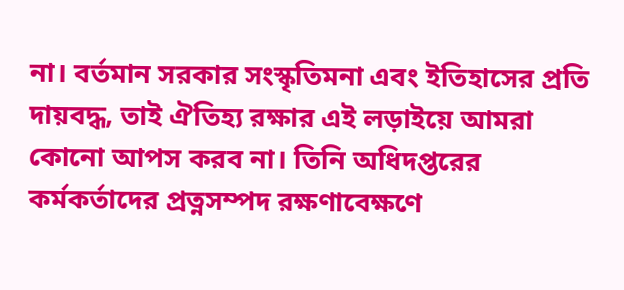না। বর্তমান সরকার সংস্কৃতিমনা এবং ইতিহাসের প্রতি দায়বদ্ধ, তাই ঐতিহ্য রক্ষার এই লড়াইয়ে আমরা কোনো আপস করব না। তিনি অধিদপ্তরের কর্মকর্তাদের প্রত্নসম্পদ রক্ষণাবেক্ষণে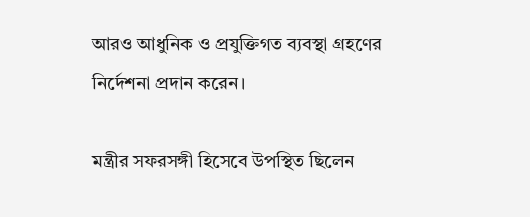আরও আধুনিক ও প্রযুক্তিগত ব্যবস্থা গ্রহণের নির্দেশনা প্রদান করেন।

মন্ত্রীর সফরসঙ্গী হিসেবে উপস্থিত ছিলেন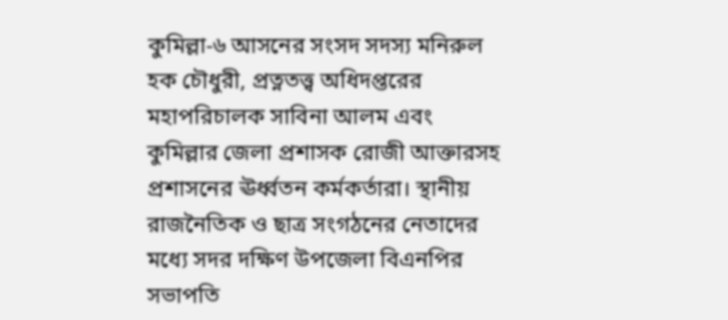কুমিল্লা-৬ আসনের সংসদ সদস্য মনিরুল হক চৌধুরী, প্রত্নতত্ত্ব অধিদপ্তরের মহাপরিচালক সাবিনা আলম এবং কুমিল্লার জেলা প্রশাসক রোজী আক্তারসহ প্রশাসনের ঊর্ধ্বতন কর্মকর্তারা। স্থানীয় রাজনৈতিক ও ছাত্র সংগঠনের নেতাদের মধ্যে সদর দক্ষিণ উপজেলা বিএনপির সভাপতি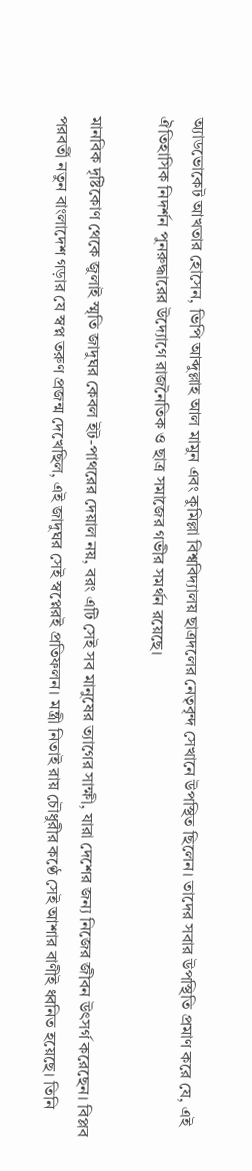অ্যাডভোকেট আখতার হোসেন, ভিপি আব্দুল্লাহ আল মামুন এবং কুমিল্লা বিশ্ববিদ্যালয় ছাত্রদলের নেতৃবৃন্দ সেখানে উপস্থিত ছিলেন। তাদের সবার উপস্থিতি প্রমাণ করে যে, এই ঐতিহাসিক নিদর্শন পুনরুদ্ধারের উদ্যোগে রাজনৈতিক ও ছাত্র সমাজের গভীর সমর্থন রয়েছে।

মানবিক দৃষ্টিকোণ থেকে জুলাই স্মৃতি জাদুঘর কেবল ইট-পাথরের দেয়াল নয়, বরং এটি সেই সব মানুষের ত্যাগের সাক্ষী, যারা দেশের জন্য নিজের জীবন উৎসর্গ করেছেন। বিপ্লব পরবর্তী নতুন বাংলাদেশ গড়ার যে স্বপ্ন তরুণ প্রজন্ম দেখেছিল, এই জাদুঘর সেই স্বপ্নেরই প্রতিফলন। মন্ত্রী নিতাই রায় চৌধুরীর কণ্ঠে সেই আশার বাণীই ধ্বনিত হয়েছে। তিনি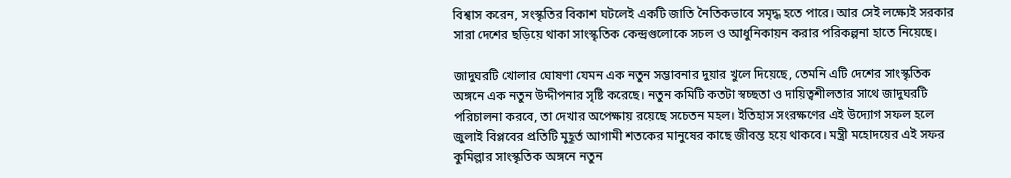বিশ্বাস করেন, সংস্কৃতির বিকাশ ঘটলেই একটি জাতি নৈতিকভাবে সমৃদ্ধ হতে পারে। আর সেই লক্ষ্যেই সরকার সারা দেশের ছড়িয়ে থাকা সাংস্কৃতিক কেন্দ্রগুলোকে সচল ও আধুনিকায়ন করার পরিকল্পনা হাতে নিয়েছে।

জাদুঘরটি খোলার ঘোষণা যেমন এক নতুন সম্ভাবনার দুয়ার খুলে দিয়েছে, তেমনি এটি দেশের সাংস্কৃতিক অঙ্গনে এক নতুন উদ্দীপনার সৃষ্টি করেছে। নতুন কমিটি কতটা স্বচ্ছতা ও দায়িত্বশীলতার সাথে জাদুঘরটি পরিচালনা করবে, তা দেখার অপেক্ষায় রয়েছে সচেতন মহল। ইতিহাস সংরক্ষণের এই উদ্যোগ সফল হলে জুলাই বিপ্লবের প্রতিটি মুহূর্ত আগামী শতকের মানুষের কাছে জীবন্ত হয়ে থাকবে। মন্ত্রী মহোদয়ের এই সফর কুমিল্লার সাংস্কৃতিক অঙ্গনে নতুন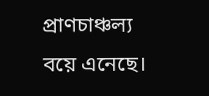প্রাণচাঞ্চল্য বয়ে এনেছে।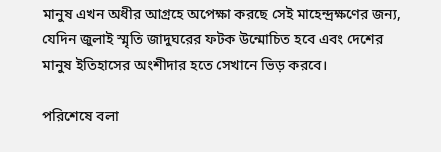মানুষ এখন অধীর আগ্রহে অপেক্ষা করছে সেই মাহেন্দ্রক্ষণের জন্য, যেদিন জুলাই স্মৃতি জাদুঘরের ফটক উন্মোচিত হবে এবং দেশের মানুষ ইতিহাসের অংশীদার হতে সেখানে ভিড় করবে।

পরিশেষে বলা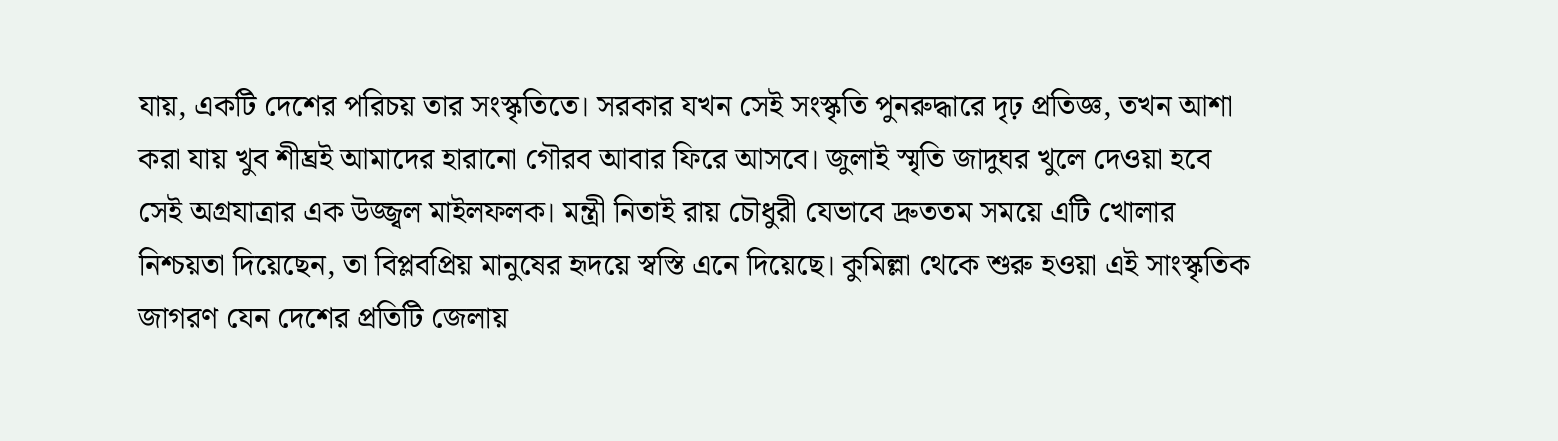যায়, একটি দেশের পরিচয় তার সংস্কৃতিতে। সরকার যখন সেই সংস্কৃতি পুনরুদ্ধারে দৃঢ় প্রতিজ্ঞ, তখন আশা করা যায় খুব শীঘ্রই আমাদের হারানো গৌরব আবার ফিরে আসবে। জুলাই স্মৃতি জাদুঘর খুলে দেওয়া হবে সেই অগ্রযাত্রার এক উজ্জ্বল মাইলফলক। মন্ত্রী নিতাই রায় চৌধুরী যেভাবে দ্রুততম সময়ে এটি খোলার নিশ্চয়তা দিয়েছেন, তা বিপ্লবপ্রিয় মানুষের হৃদয়ে স্বস্তি এনে দিয়েছে। কুমিল্লা থেকে শুরু হওয়া এই সাংস্কৃতিক জাগরণ যেন দেশের প্রতিটি জেলায়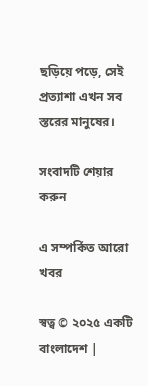ছড়িয়ে পড়ে, সেই প্রত্যাশা এখন সব স্তরের মানুষের।

সংবাদটি শেয়ার করুন

এ সম্পর্কিত আরো খবর

স্বত্ব © ২০২৫ একটি বাংলাদেশ |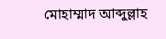মোহাম্মাদ আব্দুল্লাহ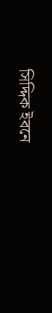সিদ্দিক ইবনে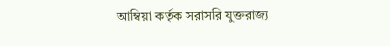আম্বিয়া কর্তৃক সরাসরি যুক্তরাজ্য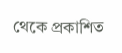থেকে প্রকাশিত